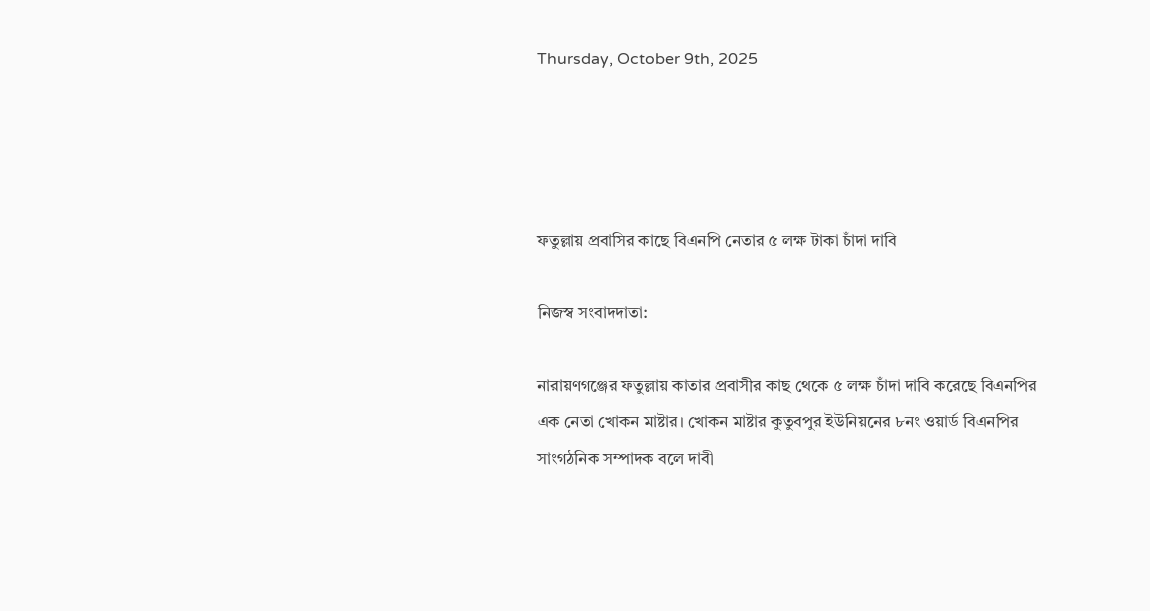Thursday, October 9th, 2025




ফতুল্লায় প্রবাসির কাছে বিএনপি নেতার ৫ লক্ষ টাকা চাঁদা দাবি

নিজস্ব সংবাদদাতা:

নারায়ণগঞ্জের ফতুল্লায় কাতার প্রবাসীর কাছ থেকে ৫ লক্ষ চাঁদা দাবি করেছে বিএনপির এক নেতা খোকন মাষ্টার। খোকন মাষ্টার কুতুবপুর ইউনিয়নের ৮নং ওয়ার্ড বিএনপির সাংগঠনিক সম্পাদক বলে দাবী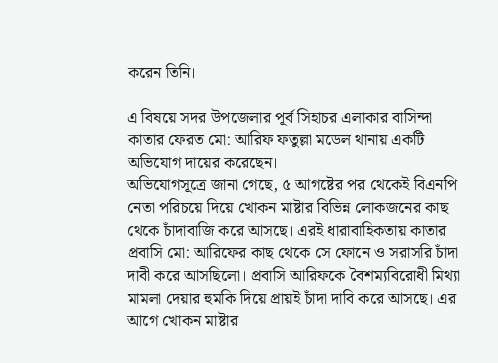করেন তিনি।

এ বিষয়ে সদর উপজেলার পূর্ব সিহাচর এলাকার বাসিন্দা কাতার ফেরত মো: আরিফ ফতুল্লা মডেল থানায় একটি অভিযোগ দায়ের করেছেন।
অভিযোগসূত্রে জানা গেছে, ৫ আগষ্টের পর থেকেই বিএনপি নেতা পরিচয়ে দিয়ে খোকন মাষ্টার বিভিন্ন লোকজনের কাছ থেকে চাঁদাবাজি করে আসছে। এরই ধারাবাহিকতায় কাতার প্রবাসি মো: আরিফের কাছ থেকে সে ফোনে ও সরাসরি চাঁদা দাবী করে আসছিলো। প্রবাসি আরিফকে বৈশম্যবিরোধী মিথ্যা মামলা দেয়ার হুমকি দিয়ে প্রায়ই চাঁদা দাবি করে আসছে। এর আগে খোকন মাষ্টার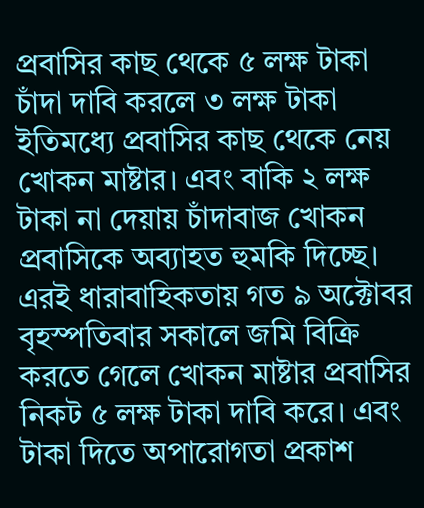প্রবাসির কাছ থেকে ৫ লক্ষ টাকা চাঁদা দাবি করলে ৩ লক্ষ টাকা ইতিমধ্যে প্রবাসির কাছ থেকে নেয় খোকন মাষ্টার। এবং বাকি ২ লক্ষ টাকা না দেয়ায় চাঁদাবাজ খোকন প্রবাসিকে অব্যাহত হুমকি দিচ্ছে। এরই ধারাবাহিকতায় গত ৯ অক্টোবর বৃহস্পতিবার সকালে জমি বিক্রি করতে গেলে খোকন মাষ্টার প্রবাসির নিকট ৫ লক্ষ টাকা দাবি করে। এবং টাকা দিতে অপারোগতা প্রকাশ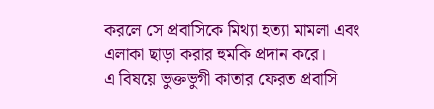করলে সে প্রবাসিকে মিথ্যা হত্যা মামলা এবং এলাকা ছাড়া করার হুমকি প্রদান করে।
এ বিষয়ে ভুক্তভুগী কাতার ফেরত প্রবাসি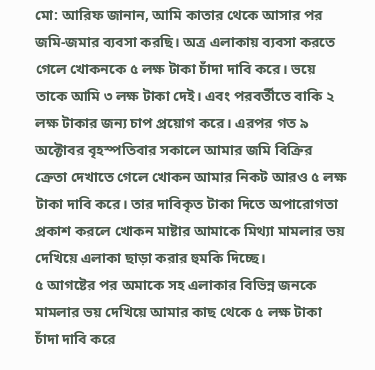মো: আরিফ জানান, আমি কাতার থেকে আসার পর জমি-জমার ব্যবসা করছি। অত্র এলাকায় ব্যবসা করতে গেলে খোকনকে ৫ লক্ষ টাকা চাঁদা দাবি করে। ভয়ে তাকে আমি ৩ লক্ষ টাকা দেই। এবং পরবর্তীতে বাকি ২ লক্ষ টাকার জন্য চাপ প্রয়োগ করে। এরপর গত ৯ অক্টোবর বৃহস্পতিবার সকালে আমার জমি বিক্রির ক্রেতা দেখাতে গেলে খোকন আমার নিকট আরও ৫ লক্ষ টাকা দাবি করে। তার দাবিকৃত টাকা দিতে অপারোগতা প্রকাশ করলে খোকন মাষ্টার আমাকে মিথ্যা মামলার ভয় দেখিয়ে এলাকা ছাড়া করার হুমকি দিচ্ছে।
৫ আগষ্টের পর অমাকে সহ এলাকার বিভিন্ন জনকে মামলার ভয় দেখিয়ে আমার কাছ থেকে ৫ লক্ষ টাকা চাঁদা দাবি করে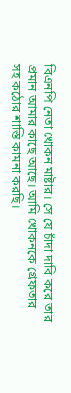বিএনপি নেতা খোকন মাষ্টার। সে যে চাঁদা দাবি করে তার প্রমান আমার কাছে আছে। আমি খোকনকে গ্রেফতার সহ কঠোর শাস্তি কামনা করছি।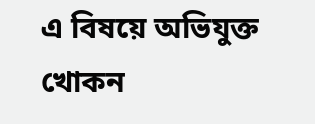এ বিষয়ে অভিযুক্ত খোকন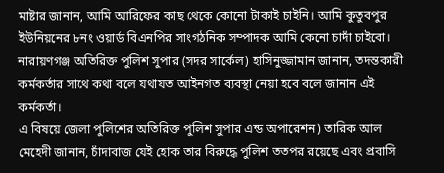মাষ্টার জানান, আমি আরিফের কাছ থেকে কোনো টাকাই চাইনি। আমি কুতুবপুর ইউনিয়নের ৮নং ওয়ার্ড বিএনপির সাংগঠনিক সম্পাদক আমি কেনো চাদাঁ চাইবো।
নারায়ণগঞ্জ অতিরিক্ত পুলিশ সুপার (সদর সার্কেল) হাসিনুজ্জামান জানান, তদন্তকারী কর্মকর্তার সাথে কথা বলে যথাযত আইনগত ব্যবস্থা নেয়া হবে বলে জানান এই কর্মকর্তা।
এ বিষয়ে জেলা পুলিশের অতিরিক্ত পুলিশ সুপার এন্ড অপারেশন) তারিক আল মেহেদী জানান, চাঁদাবাজ যেই হোক তার বিরুদ্ধে পুলিশ ততপর রয়েছে এবং প্রবাসি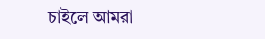চাইলে আমরা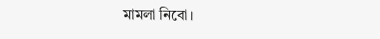মামলা নিবো।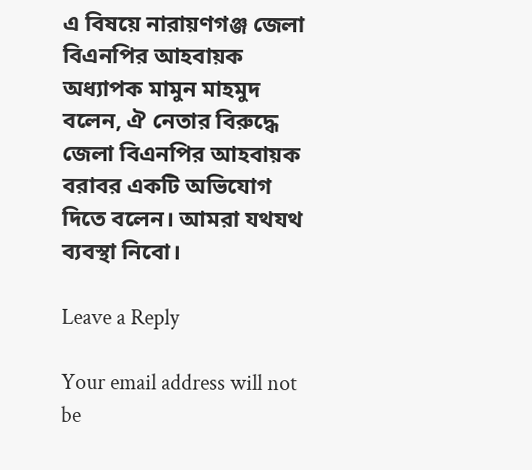এ বিষয়ে নারায়ণগঞ্জ জেলা বিএনপির আহবায়ক অধ্যাপক মামুন মাহমুদ বলেন, ঐ নেতার বিরুদ্ধে জেলা বিএনপির আহবায়ক বরাবর একটি অভিযোগ দিতে বলেন। আমরা যথযথ ব্যবস্থা নিবো।

Leave a Reply

Your email address will not be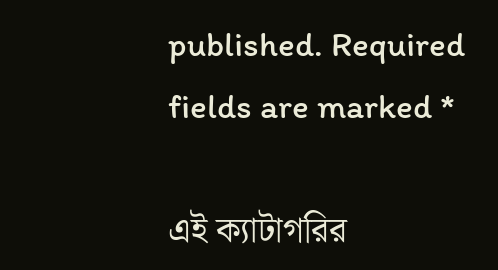published. Required fields are marked *

এই ক্যাটাগরির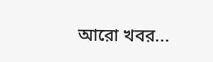আরো খবর...